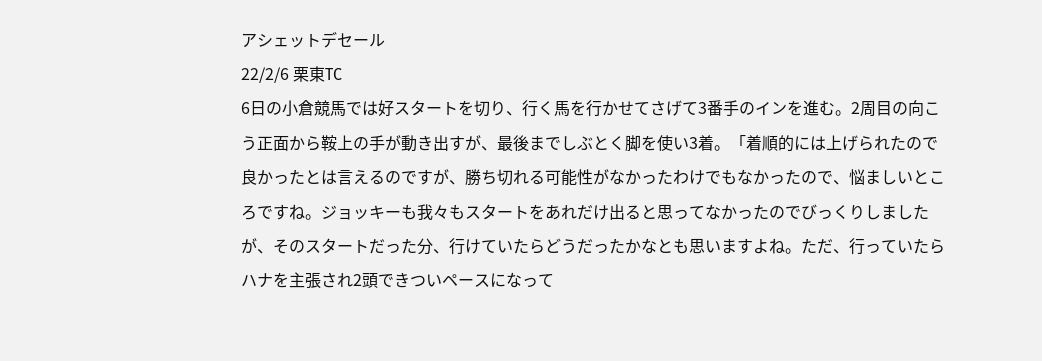アシェットデセール
22/2/6 栗東TC
6日の小倉競馬では好スタートを切り、行く馬を行かせてさげて3番手のインを進む。2周目の向こう正面から鞍上の手が動き出すが、最後までしぶとく脚を使い3着。「着順的には上げられたので良かったとは言えるのですが、勝ち切れる可能性がなかったわけでもなかったので、悩ましいところですね。ジョッキーも我々もスタートをあれだけ出ると思ってなかったのでびっくりしましたが、そのスタートだった分、行けていたらどうだったかなとも思いますよね。ただ、行っていたらハナを主張され2頭できついペースになって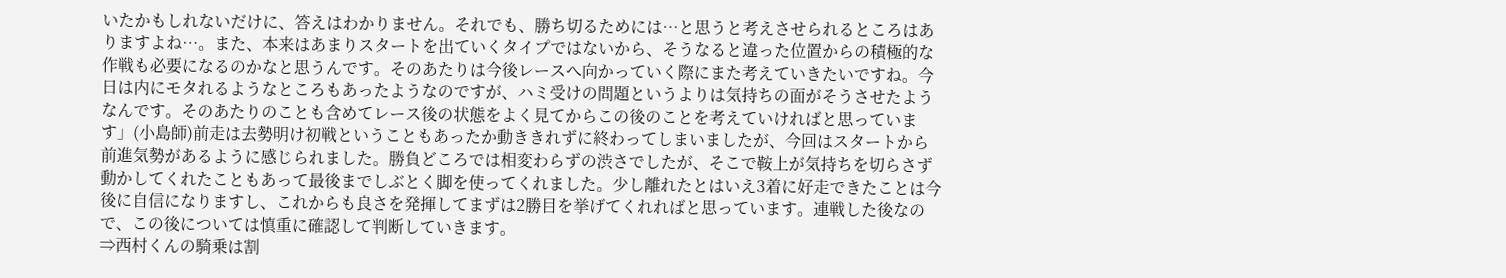いたかもしれないだけに、答えはわかりません。それでも、勝ち切るためには…と思うと考えさせられるところはありますよね…。また、本来はあまりスタートを出ていくタイプではないから、そうなると違った位置からの積極的な作戦も必要になるのかなと思うんです。そのあたりは今後レースへ向かっていく際にまた考えていきたいですね。今日は内にモタれるようなところもあったようなのですが、ハミ受けの問題というよりは気持ちの面がそうさせたようなんです。そのあたりのことも含めてレース後の状態をよく見てからこの後のことを考えていければと思っています」(小島師)前走は去勢明け初戦ということもあったか動ききれずに終わってしまいましたが、今回はスタートから前進気勢があるように感じられました。勝負どころでは相変わらずの渋さでしたが、そこで鞍上が気持ちを切らさず動かしてくれたこともあって最後までしぶとく脚を使ってくれました。少し離れたとはいえ3着に好走できたことは今後に自信になりますし、これからも良さを発揮してまずは2勝目を挙げてくれればと思っています。連戦した後なので、この後については慎重に確認して判断していきます。
⇒西村くんの騎乗は割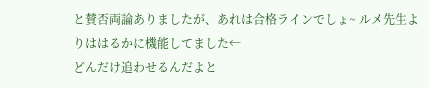と賛否両論ありましたが、あれは合格ラインでしょ~ ルメ先生よりははるかに機能してました←
どんだけ追わせるんだよと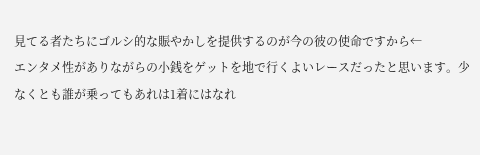見てる者たちにゴルシ的な賑やかしを提供するのが今の彼の使命ですから←
エンタメ性がありながらの小銭をゲットを地で行くよいレースだったと思います。少なくとも誰が乗ってもあれは1着にはなれ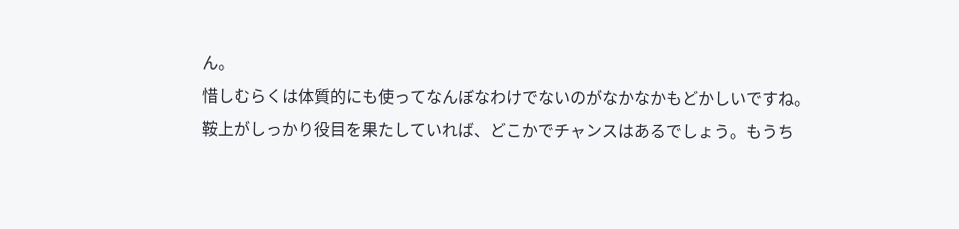ん。
惜しむらくは体質的にも使ってなんぼなわけでないのがなかなかもどかしいですね。
鞍上がしっかり役目を果たしていれば、どこかでチャンスはあるでしょう。もうち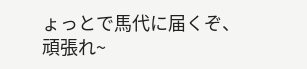ょっとで馬代に届くぞ、頑張れ~